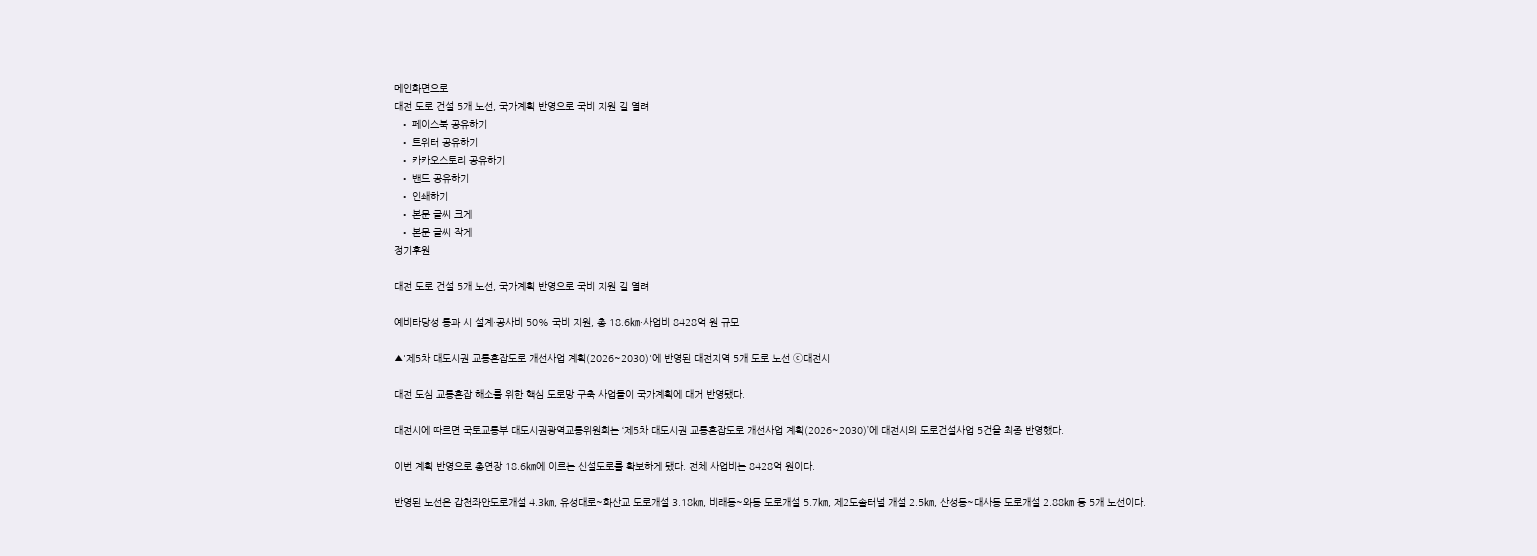메인화면으로
대전 도로 건설 5개 노선, 국가계획 반영으로 국비 지원 길 열려
  • 페이스북 공유하기
  • 트위터 공유하기
  • 카카오스토리 공유하기
  • 밴드 공유하기
  • 인쇄하기
  • 본문 글씨 크게
  • 본문 글씨 작게
정기후원

대전 도로 건설 5개 노선, 국가계획 반영으로 국비 지원 길 열려

예비타당성 통과 시 설계·공사비 50% 국비 지원, 총 18.6㎞·사업비 8428억 원 규모

▲'제5차 대도시권 교통혼잡도로 개선사업 계획(2026~2030)'에 반영된 대전지역 5개 도로 노선 ⓒ대전시

대전 도심 교통혼잡 해소를 위한 핵심 도로망 구축 사업들이 국가계획에 대거 반영됐다.

대전시에 따르면 국토교통부 대도시권광역교통위원회는 ‘제5차 대도시권 교통혼잡도로 개선사업 계획(2026~2030)’에 대전시의 도로건설사업 5건을 최종 반영했다.

이번 계획 반영으로 총연장 18.6㎞에 이르는 신설도로를 확보하게 됐다. 전체 사업비는 8428억 원이다.

반영된 노선은 갑천좌안도로개설 4.3㎞, 유성대로~화산교 도로개설 3.18㎞, 비래동~와동 도로개설 5.7㎞, 제2도솔터널 개설 2.5㎞, 산성동~대사동 도로개설 2.88㎞ 등 5개 노선이다.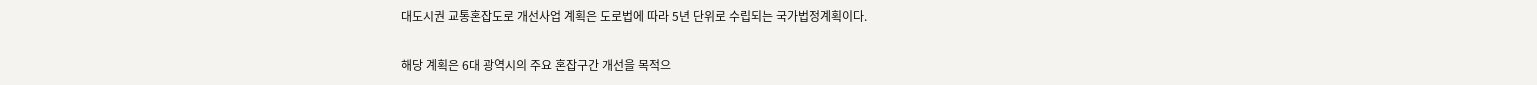대도시권 교통혼잡도로 개선사업 계획은 도로법에 따라 5년 단위로 수립되는 국가법정계획이다.

해당 계획은 6대 광역시의 주요 혼잡구간 개선을 목적으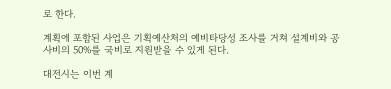로 한다.

계획에 포함된 사업은 기획예산처의 예비타당성 조사를 거쳐 설계비와 공사비의 50%를 국비로 지원받을 수 있게 된다.

대전시는 이번 계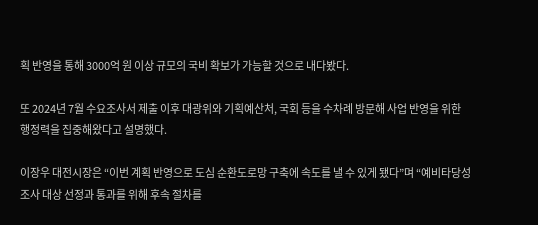획 반영을 통해 3000억 원 이상 규모의 국비 확보가 가능할 것으로 내다봤다.

또 2024년 7월 수요조사서 제출 이후 대광위와 기획예산처, 국회 등을 수차례 방문해 사업 반영을 위한 행정력을 집중해왔다고 설명했다.

이장우 대전시장은 “이번 계획 반영으로 도심 순환도로망 구축에 속도를 낼 수 있게 됐다”며 “예비타당성 조사 대상 선정과 통과를 위해 후속 절차를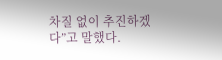차질 없이 추진하겠다”고 말했다.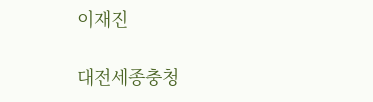이재진

대전세종충청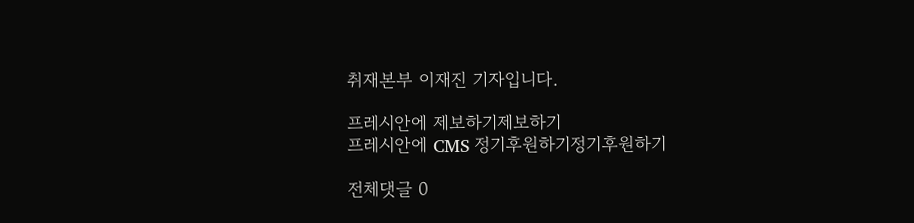취재본부 이재진 기자입니다.

프레시안에 제보하기제보하기
프레시안에 CMS 정기후원하기정기후원하기

전체댓글 0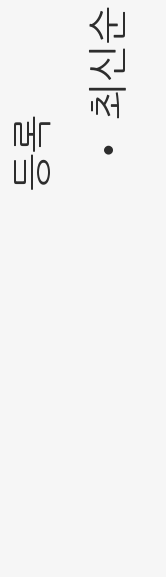등록
  • 최신순